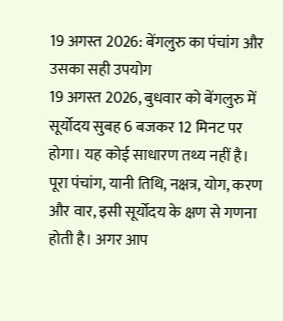19 अगस्त 2026: बेंगलुरु का पंचांग और उसका सही उपयोग
19 अगस्त 2026, बुधवार को बेंगलुरु में सूर्योदय सुबह 6 बजकर 12 मिनट पर होगा। यह कोई साधारण तथ्य नहीं है। पूरा पंचांग, यानी तिथि, नक्षत्र, योग, करण और वार, इसी सूर्योदय के क्षण से गणना होती है। अगर आप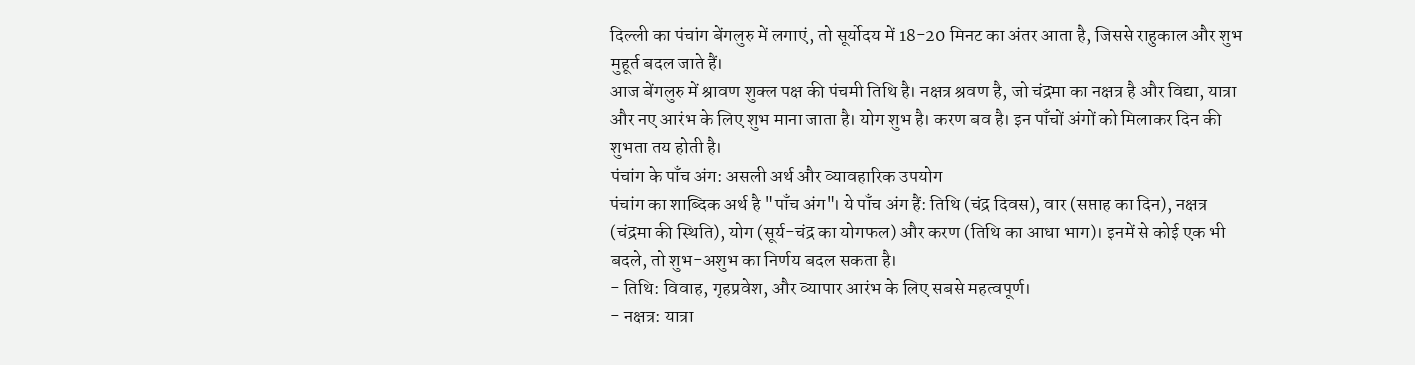दिल्ली का पंचांग बेंगलुरु में लगाएं, तो सूर्योदय में 18-20 मिनट का अंतर आता है, जिससे राहुकाल और शुभ मुहूर्त बदल जाते हैं।
आज बेंगलुरु में श्रावण शुक्ल पक्ष की पंचमी तिथि है। नक्षत्र श्रवण है, जो चंद्रमा का नक्षत्र है और विद्या, यात्रा और नए आरंभ के लिए शुभ माना जाता है। योग शुभ है। करण बव है। इन पाँचों अंगों को मिलाकर दिन की शुभता तय होती है।
पंचांग के पाँच अंग: असली अर्थ और व्यावहारिक उपयोग
पंचांग का शाब्दिक अर्थ है "पाँच अंग"। ये पाँच अंग हैं: तिथि (चंद्र दिवस), वार (सप्ताह का दिन), नक्षत्र (चंद्रमा की स्थिति), योग (सूर्य-चंद्र का योगफल) और करण (तिथि का आधा भाग)। इनमें से कोई एक भी बदले, तो शुभ-अशुभ का निर्णय बदल सकता है।
- तिथि: विवाह, गृहप्रवेश, और व्यापार आरंभ के लिए सबसे महत्वपूर्ण।
- नक्षत्र: यात्रा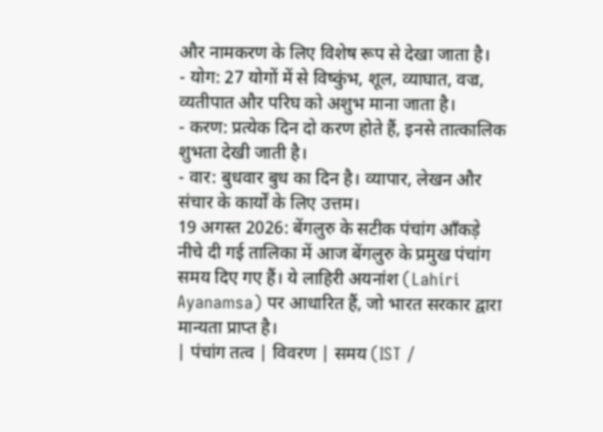और नामकरण के लिए विशेष रूप से देखा जाता है।
- योग: 27 योगों में से विष्कुंभ, शूल, व्याघात, वज्र, व्यतीपात और परिघ को अशुभ माना जाता है।
- करण: प्रत्येक दिन दो करण होते हैं, इनसे तात्कालिक शुभता देखी जाती है।
- वार: बुधवार बुध का दिन है। व्यापार, लेखन और संचार के कार्यों के लिए उत्तम।
19 अगस्त 2026: बेंगलुरु के सटीक पंचांग आँकड़े
नीचे दी गई तालिका में आज बेंगलुरु के प्रमुख पंचांग समय दिए गए हैं। ये लाहिरी अयनांश (Lahiri Ayanamsa) पर आधारित हैं, जो भारत सरकार द्वारा मान्यता प्राप्त है।
| पंचांग तत्व | विवरण | समय (IST /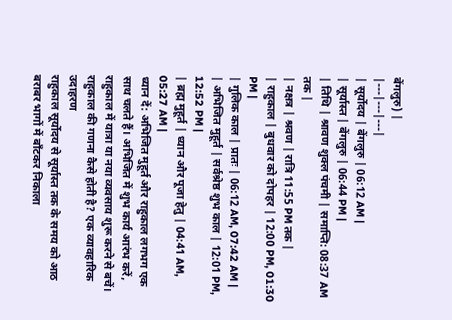बेंगलुरु) |
|---|---|---|
| सूर्योदय | बेंगलुरु | 06:12 AM |
| सूर्यास्त | बेंगलुरु | 06:44 PM |
| तिथि | श्रावण शुक्ल पंचमी | समाप्ति: 08:37 AM तक |
| नक्षत्र | श्रवण | रात्रि 11:55 PM तक |
| राहुकाल | बुधवार को दोपहर | 12:00 PM, 01:30 PM |
| गुलिक काल | प्रातः | 06:12 AM, 07:42 AM |
| अभिजित मुहूर्त | सर्वश्रेष्ठ शुभ काल | 12:01 PM, 12:52 PM |
| ब्रह्म मुहूर्त | ध्यान और पूजा हेतु | 04:41 AM, 05:27 AM |
ध्यान दें: अभिजित मुहूर्त और राहुकाल लगभग एक साथ चलते हैं। अभिजित में शुभ कार्य आरंभ करें, राहुकाल में यात्रा या नया व्यवसाय शुरू करने से बचें।
राहुकाल की गणना कैसे होती है? एक व्यावहारिक उदाहरण
राहुकाल सूर्योदय से सूर्यास्त तक के समय को आठ बराबर भागों में बाँटकर निकाला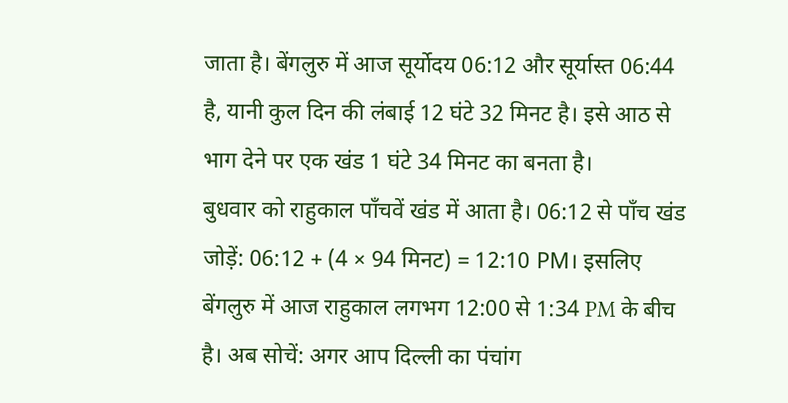जाता है। बेंगलुरु में आज सूर्योदय 06:12 और सूर्यास्त 06:44 है, यानी कुल दिन की लंबाई 12 घंटे 32 मिनट है। इसे आठ से भाग देने पर एक खंड 1 घंटे 34 मिनट का बनता है।
बुधवार को राहुकाल पाँचवें खंड में आता है। 06:12 से पाँच खंड जोड़ें: 06:12 + (4 × 94 मिनट) = 12:10 PM। इसलिए बेंगलुरु में आज राहुकाल लगभग 12:00 से 1:34 PM के बीच है। अब सोचें: अगर आप दिल्ली का पंचांग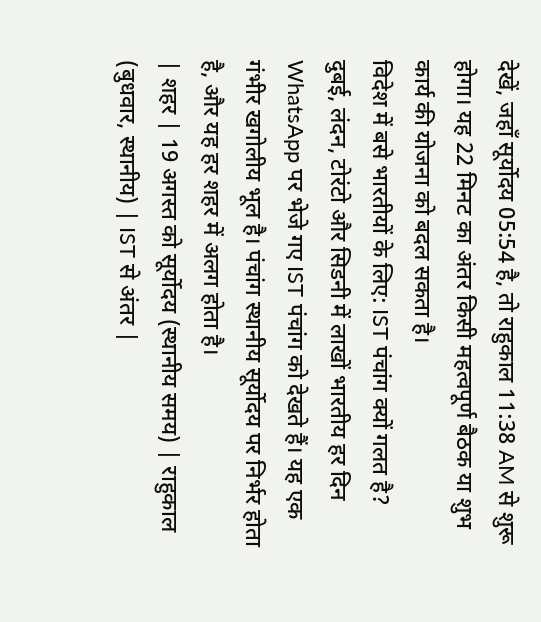देखें, जहाँ सूर्योदय 05:54 है, तो राहुकाल 11:38 AM से शुरू होगा। यह 22 मिनट का अंतर किसी महत्वपूर्ण बैठक या शुभ कार्य की योजना को बदल सकता है।
विदेश में बसे भारतीयों के लिए: IST पंचांग क्यों गलत है?
दुबई, लंदन, टोरंटो और सिडनी में लाखों भारतीय हर दिन WhatsApp पर भेजे गए IST पंचांग को देखते हैं। यह एक गंभीर खगोलीय भूल है। पंचांग स्थानीय सूर्योदय पर निर्भर होता है, और यह हर शहर में अलग होता है।
| शहर | 19 अगस्त को सूर्योदय (स्थानीय समय) | राहुकाल (बुधवार, स्थानीय) | IST से अंतर |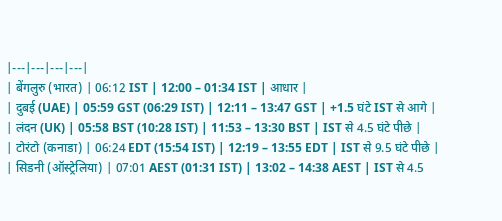|---|---|---|---|
| बेंगलुरु (भारत) | 06:12 IST | 12:00 – 01:34 IST | आधार |
| दुबई (UAE) | 05:59 GST (06:29 IST) | 12:11 – 13:47 GST | +1.5 घंटे IST से आगे |
| लंदन (UK) | 05:58 BST (10:28 IST) | 11:53 – 13:30 BST | IST से 4.5 घंटे पीछे |
| टोरंटो (कनाडा) | 06:24 EDT (15:54 IST) | 12:19 – 13:55 EDT | IST से 9.5 घंटे पीछे |
| सिडनी (ऑस्ट्रेलिया) | 07:01 AEST (01:31 IST) | 13:02 – 14:38 AEST | IST से 4.5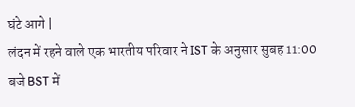घंटे आगे |
लंदन में रहने वाले एक भारतीय परिवार ने IST के अनुसार सुबह 11:00 बजे BST में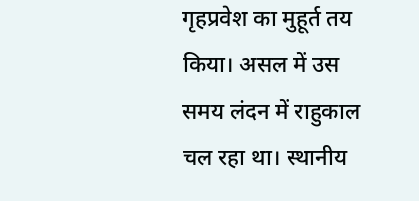गृहप्रवेश का मुहूर्त तय किया। असल में उस समय लंदन में राहुकाल चल रहा था। स्थानीय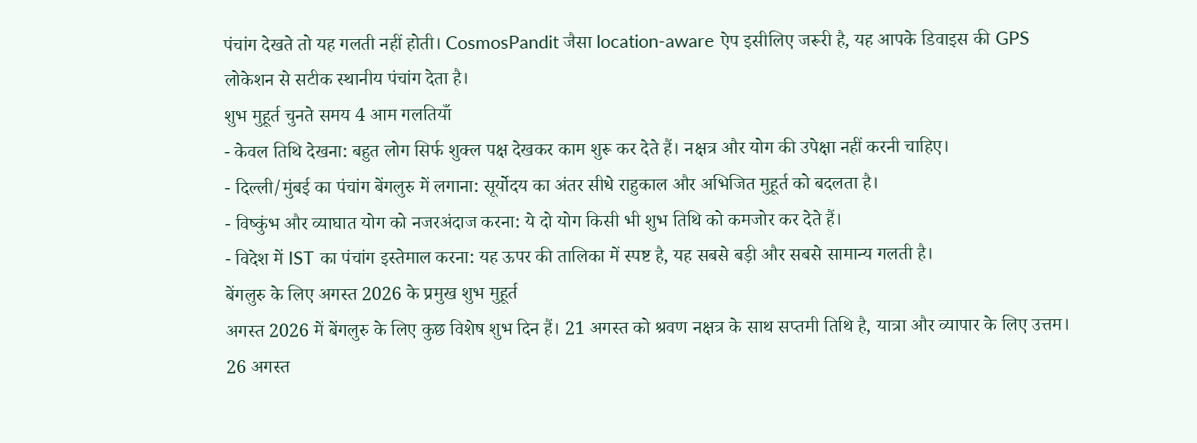पंचांग देखते तो यह गलती नहीं होती। CosmosPandit जैसा location-aware ऐप इसीलिए जरूरी है, यह आपके डिवाइस की GPS लोकेशन से सटीक स्थानीय पंचांग देता है।
शुभ मुहूर्त चुनते समय 4 आम गलतियाँ
- केवल तिथि देखना: बहुत लोग सिर्फ शुक्ल पक्ष देखकर काम शुरू कर देते हैं। नक्षत्र और योग की उपेक्षा नहीं करनी चाहिए।
- दिल्ली/मुंबई का पंचांग बेंगलुरु में लगाना: सूर्योदय का अंतर सीधे राहुकाल और अभिजित मुहूर्त को बदलता है।
- विष्कुंभ और व्याघात योग को नजरअंदाज करना: ये दो योग किसी भी शुभ तिथि को कमजोर कर देते हैं।
- विदेश में IST का पंचांग इस्तेमाल करना: यह ऊपर की तालिका में स्पष्ट है, यह सबसे बड़ी और सबसे सामान्य गलती है।
बेंगलुरु के लिए अगस्त 2026 के प्रमुख शुभ मुहूर्त
अगस्त 2026 में बेंगलुरु के लिए कुछ विशेष शुभ दिन हैं। 21 अगस्त को श्रवण नक्षत्र के साथ सप्तमी तिथि है, यात्रा और व्यापार के लिए उत्तम। 26 अगस्त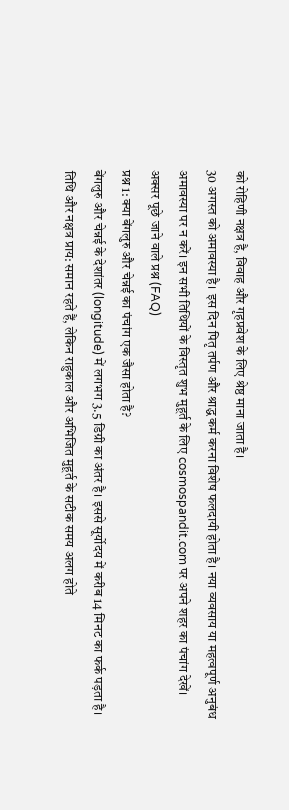को रोहिणी नक्षत्र है, विवाह और गृहप्रवेश के लिए श्रेष्ठ माना जाता है।
30 अगस्त को अमावस्या है। इस दिन पितृ तर्पण और श्राद्ध कर्म करना विशेष फलदायी होता है। नया व्यवसाय या महत्वपूर्ण अनुबंध अमावस्या पर न करें। इन सभी तिथियों के विस्तृत शुभ मुहूर्त के लिए cosmospandit.com पर अपने शहर का पंचांग देखें।
अक्सर पूछे जाने वाले प्रश्न (FAQ)
प्रश्न 1: क्या बेंगलुरु और चेन्नई का पंचांग एक जैसा होता है?
बेंगलुरु और चेन्नई के देशांतर (longitude) में लगभग 3.5 डिग्री का अंतर है। इससे सूर्योदय में करीब 14 मिनट का फर्क पड़ता है। तिथि और नक्षत्र प्राय: समान रहते हैं, लेकिन राहुकाल और अभिजित मुहूर्त के सटीक समय अलग होते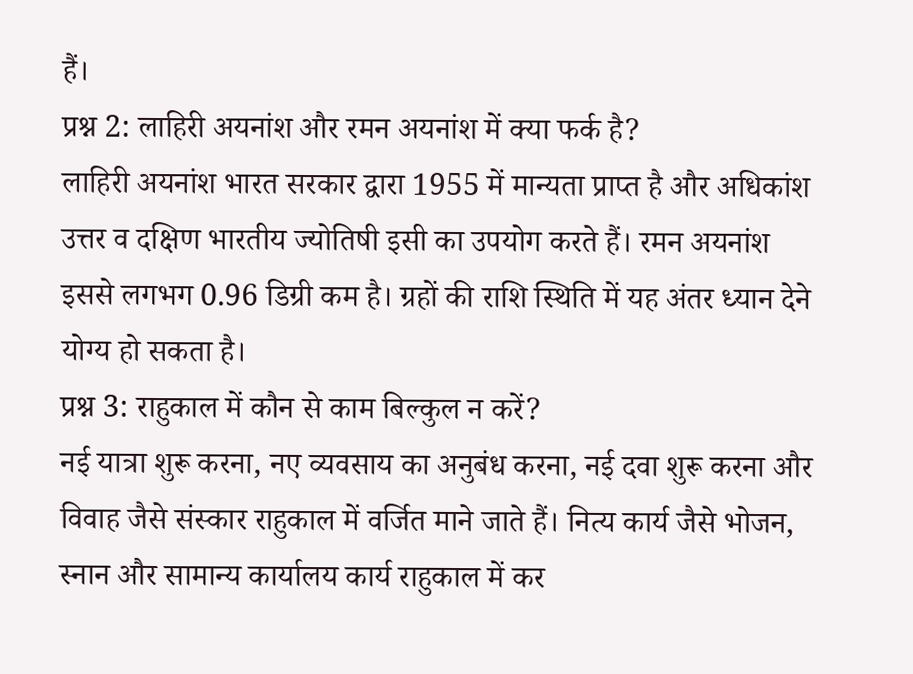हैं।
प्रश्न 2: लाहिरी अयनांश और रमन अयनांश में क्या फर्क है?
लाहिरी अयनांश भारत सरकार द्वारा 1955 में मान्यता प्राप्त है और अधिकांश उत्तर व दक्षिण भारतीय ज्योतिषी इसी का उपयोग करते हैं। रमन अयनांश इससे लगभग 0.96 डिग्री कम है। ग्रहों की राशि स्थिति में यह अंतर ध्यान देने योग्य हो सकता है।
प्रश्न 3: राहुकाल में कौन से काम बिल्कुल न करें?
नई यात्रा शुरू करना, नए व्यवसाय का अनुबंध करना, नई दवा शुरू करना और विवाह जैसे संस्कार राहुकाल में वर्जित माने जाते हैं। नित्य कार्य जैसे भोजन, स्नान और सामान्य कार्यालय कार्य राहुकाल में कर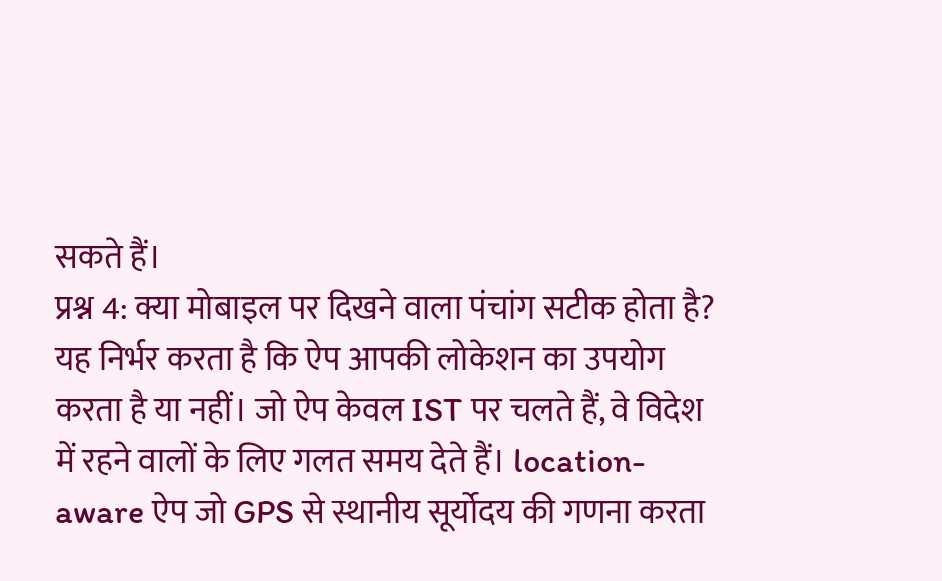सकते हैं।
प्रश्न 4: क्या मोबाइल पर दिखने वाला पंचांग सटीक होता है?
यह निर्भर करता है कि ऐप आपकी लोकेशन का उपयोग करता है या नहीं। जो ऐप केवल IST पर चलते हैं, वे विदेश में रहने वालों के लिए गलत समय देते हैं। location-aware ऐप जो GPS से स्थानीय सूर्योदय की गणना करता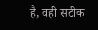है, वही सटीक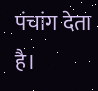पंचांग देता है।